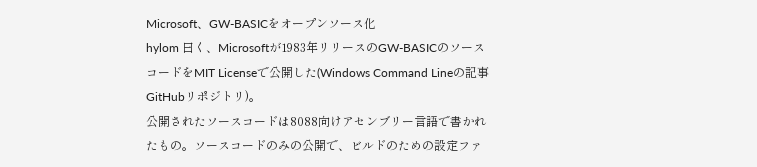Microsoft、GW-BASICをオープンソース化
hylom 曰く、Microsoftが1983年リリースのGW-BASICのソースコードをMIT Licenseで公開した(Windows Command Lineの記事 GitHubリポジトリ)。
公開されたソースコードは8088向けアセンブリー言語で書かれたもの。ソースコードのみの公開で、ビルドのための設定ファ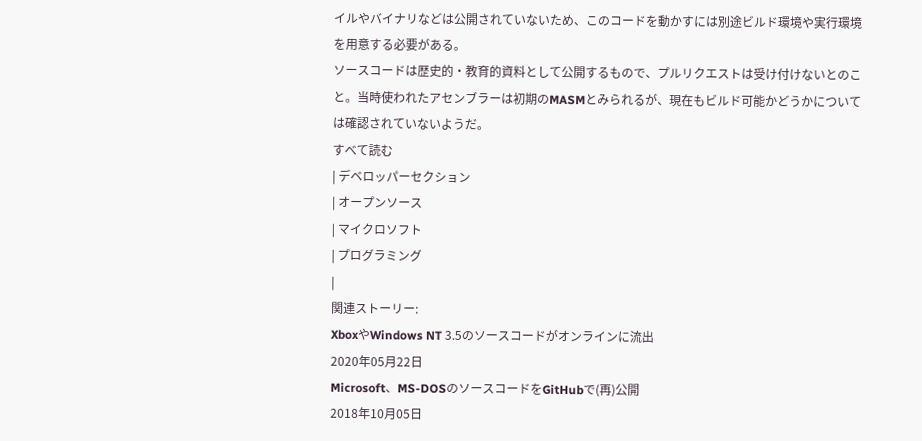イルやバイナリなどは公開されていないため、このコードを動かすには別途ビルド環境や実行環境を用意する必要がある。
ソースコードは歴史的・教育的資料として公開するもので、プルリクエストは受け付けないとのこと。当時使われたアセンブラーは初期のMASMとみられるが、現在もビルド可能かどうかについては確認されていないようだ。
すべて読む
| デベロッパーセクション
| オープンソース
| マイクロソフト
| プログラミング
|
関連ストーリー:
XboxやWindows NT 3.5のソースコードがオンラインに流出
2020年05月22日
Microsoft、MS-DOSのソースコードをGitHubで(再)公開
2018年10月05日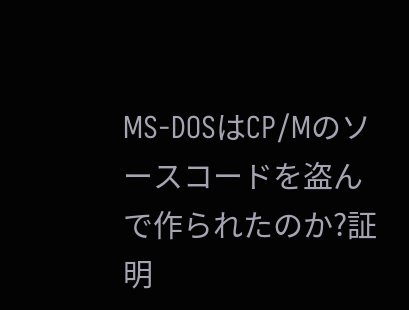MS-DOSはCP/Mのソースコードを盗んで作られたのか?証明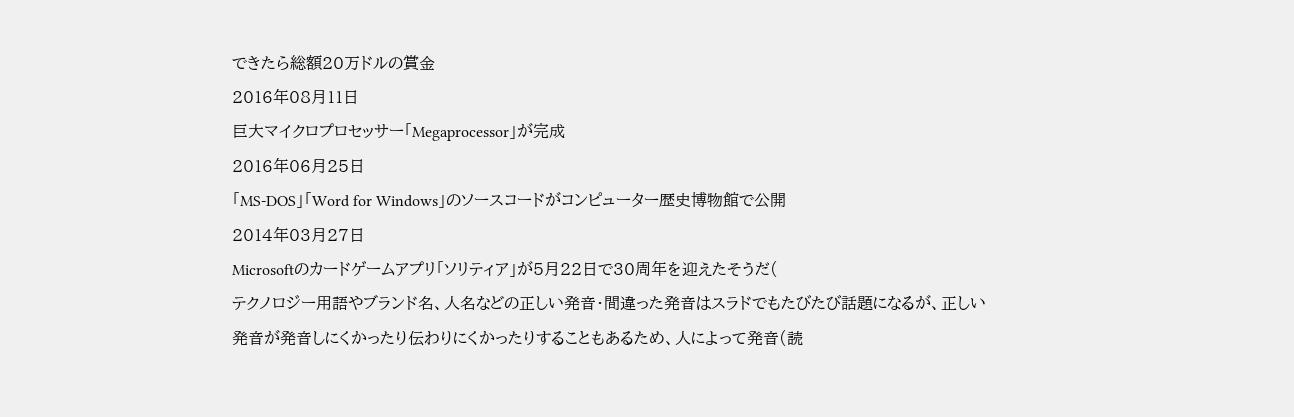できたら総額20万ドルの賞金
2016年08月11日
巨大マイクロプロセッサー「Megaprocessor」が完成
2016年06月25日
「MS-DOS」「Word for Windows」のソースコードがコンピューター歴史博物館で公開
2014年03月27日
Microsoftのカードゲームアプリ「ソリティア」が5月22日で30周年を迎えたそうだ(
テクノロジー用語やブランド名、人名などの正しい発音・間違った発音はスラドでもたびたび話題になるが、正しい発音が発音しにくかったり伝わりにくかったりすることもあるため、人によって発音(読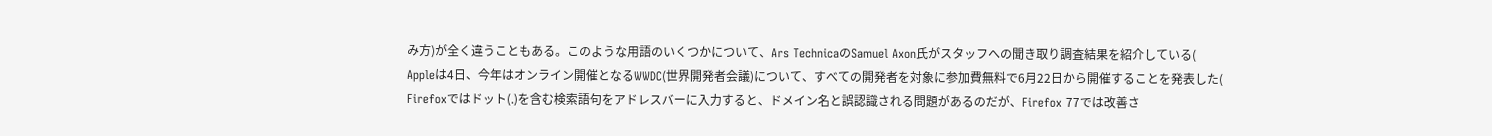み方)が全く違うこともある。このような用語のいくつかについて、Ars TechnicaのSamuel Axon氏がスタッフへの聞き取り調査結果を紹介している(
Appleは4日、今年はオンライン開催となるWWDC(世界開発者会議)について、すべての開発者を対象に参加費無料で6月22日から開催することを発表した(
Firefoxではドット(.)を含む検索語句をアドレスバーに入力すると、ドメイン名と誤認識される問題があるのだが、Firefox 77では改善さ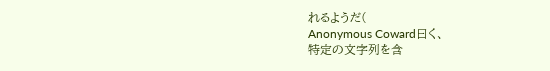れるようだ(
Anonymous Coward曰く、
特定の文字列を含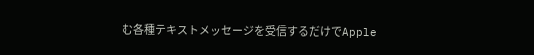む各種テキストメッセージを受信するだけでApple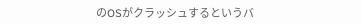のOSがクラッシュするというバ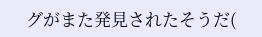グがまた発見されたそうだ(